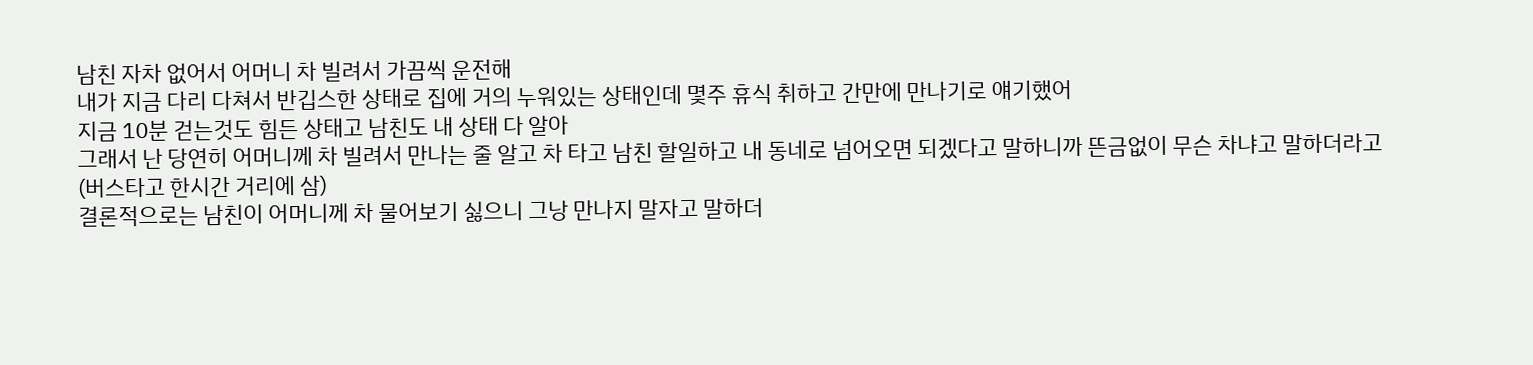남친 자차 없어서 어머니 차 빌려서 가끔씩 운전해
내가 지금 다리 다쳐서 반깁스한 상태로 집에 거의 누워있는 상태인데 몇주 휴식 취하고 간만에 만나기로 얘기했어
지금 10분 걷는것도 힘든 상태고 남친도 내 상태 다 알아
그래서 난 당연히 어머니께 차 빌려서 만나는 줄 알고 차 타고 남친 할일하고 내 동네로 넘어오면 되겠다고 말하니까 뜬금없이 무슨 차냐고 말하더라고 (버스타고 한시간 거리에 삼)
결론적으로는 남친이 어머니께 차 물어보기 싫으니 그낭 만나지 말자고 말하더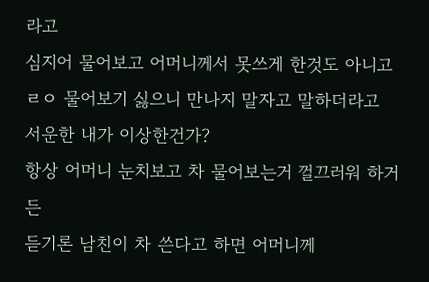라고
심지어 물어보고 어머니께서 못쓰게 한것도 아니고
ㄹㅇ 물어보기 싫으니 만나지 말자고 말하더라고
서운한 내가 이상한건가?
항상 어머니 눈치보고 차 물어보는거 껄끄러워 하거든
듣기론 남친이 차 쓴다고 하면 어머니께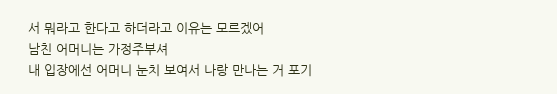서 뭐라고 한다고 하더라고 이유는 모르겠어
남친 어머니는 가정주부셔
내 입장에선 어머니 눈치 보여서 나랑 만나는 거 포기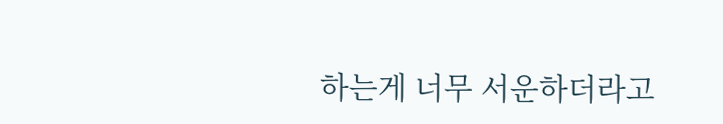하는게 너무 서운하더라고